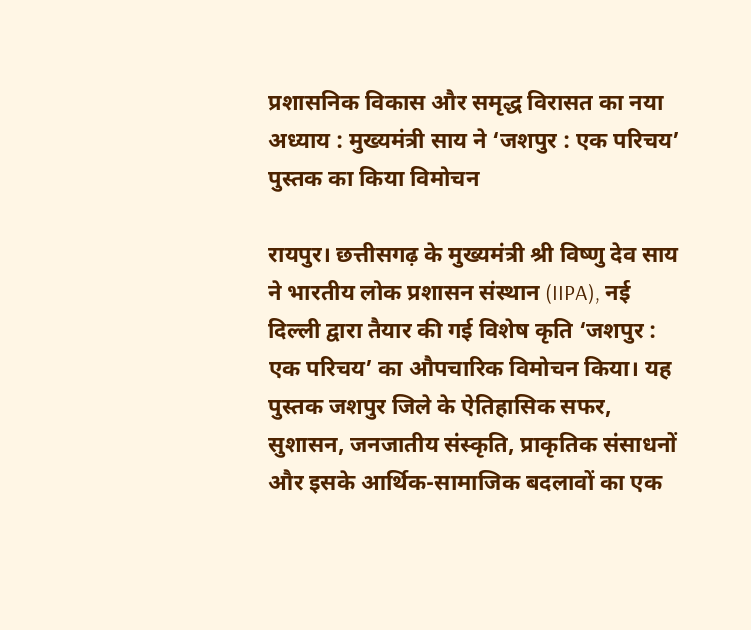प्रशासनिक विकास और समृद्ध विरासत का नया अध्याय : मुख्यमंत्री साय ने ‘जशपुर : एक परिचय’ पुस्तक का किया विमोचन

रायपुर। छत्तीसगढ़ के मुख्यमंत्री श्री विष्णु देव साय ने भारतीय लोक प्रशासन संस्थान (IIPA), नई दिल्ली द्वारा तैयार की गई विशेष कृति ‘जशपुर : एक परिचय’ का औपचारिक विमोचन किया। यह पुस्तक जशपुर जिले के ऐतिहासिक सफर, सुशासन, जनजातीय संस्कृति, प्राकृतिक संसाधनों और इसके आर्थिक-सामाजिक बदलावों का एक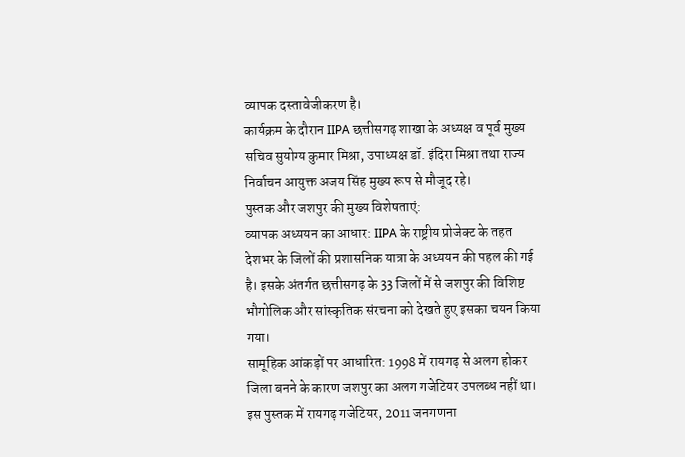व्यापक दस्तावेजीकरण है।
कार्यक्रम के दौरान IIPA छत्तीसगढ़ शाखा के अध्यक्ष व पूर्व मुख्य सचिव सुयोग्य कुमार मिश्रा, उपाध्यक्ष डॉ. इंदिरा मिश्रा तथा राज्य निर्वाचन आयुक्त अजय सिंह मुख्य रूप से मौजूद रहे।
पुस्तक और जशपुर की मुख्य विशेषताएं:
व्यापक अध्ययन का आधार: IIPA के राष्ट्रीय प्रोजेक्ट के तहत देशभर के जिलों की प्रशासनिक यात्रा के अध्ययन की पहल की गई है। इसके अंतर्गत छत्तीसगढ़ के 33 जिलों में से जशपुर की विशिष्ट भौगोलिक और सांस्कृतिक संरचना को देखते हुए इसका चयन किया गया।
सामूहिक आंकड़ों पर आधारित: 1998 में रायगढ़ से अलग होकर जिला बनने के कारण जशपुर का अलग गजेटियर उपलब्ध नहीं था। इस पुस्तक में रायगढ़ गजेटियर, 2011 जनगणना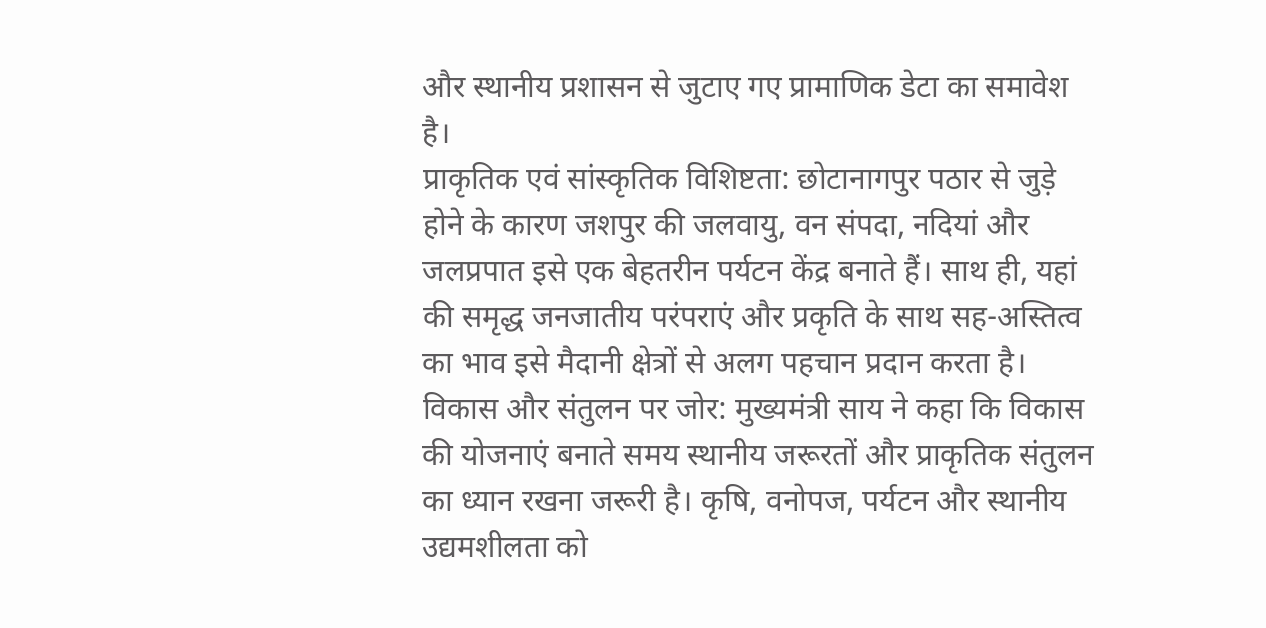और स्थानीय प्रशासन से जुटाए गए प्रामाणिक डेटा का समावेश है।
प्राकृतिक एवं सांस्कृतिक विशिष्टता: छोटानागपुर पठार से जुड़े होने के कारण जशपुर की जलवायु, वन संपदा, नदियां और जलप्रपात इसे एक बेहतरीन पर्यटन केंद्र बनाते हैं। साथ ही, यहां की समृद्ध जनजातीय परंपराएं और प्रकृति के साथ सह-अस्तित्व का भाव इसे मैदानी क्षेत्रों से अलग पहचान प्रदान करता है।
विकास और संतुलन पर जोर: मुख्यमंत्री साय ने कहा कि विकास की योजनाएं बनाते समय स्थानीय जरूरतों और प्राकृतिक संतुलन का ध्यान रखना जरूरी है। कृषि, वनोपज, पर्यटन और स्थानीय उद्यमशीलता को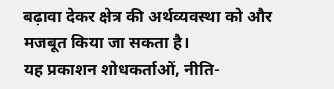बढ़ावा देकर क्षेत्र की अर्थव्यवस्था को और मजबूत किया जा सकता है।
यह प्रकाशन शोधकर्ताओं, नीति-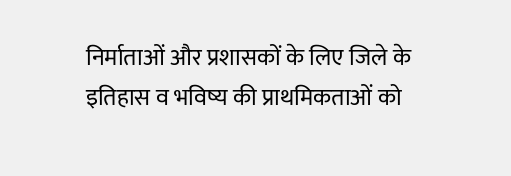निर्माताओं और प्रशासकों के लिए जिले के इतिहास व भविष्य की प्राथमिकताओं को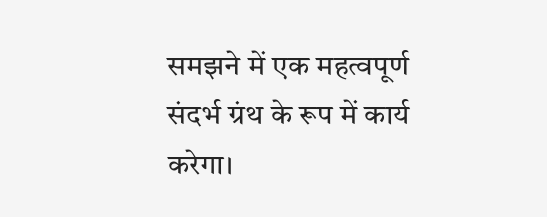समझने में एक महत्वपूर्ण संदर्भ ग्रंथ के रूप में कार्य करेगा।